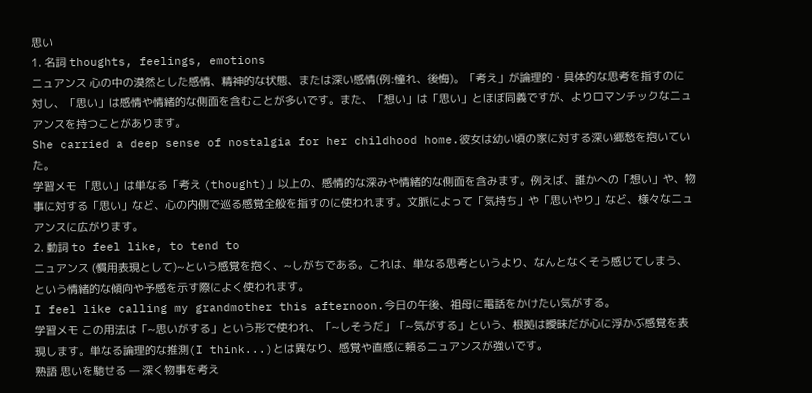思い
1. 名詞 thoughts, feelings, emotions
ニュアンス 心の中の漠然とした感情、精神的な状態、または深い感情(例:憧れ、後悔)。「考え」が論理的・具体的な思考を指すのに対し、「思い」は感情や情緒的な側面を含むことが多いです。また、「想い」は「思い」とほぼ同義ですが、よりロマンチックなニュアンスを持つことがあります。
She carried a deep sense of nostalgia for her childhood home.彼女は幼い頃の家に対する深い郷愁を抱いていた。
学習メモ 「思い」は単なる「考え (thought)」以上の、感情的な深みや情緒的な側面を含みます。例えば、誰かへの「想い」や、物事に対する「思い」など、心の内側で巡る感覚全般を指すのに使われます。文脈によって「気持ち」や「思いやり」など、様々なニュアンスに広がります。
2. 動詞 to feel like, to tend to
ニュアンス (慣用表現として)~という感覚を抱く、~しがちである。これは、単なる思考というより、なんとなくそう感じてしまう、という情緒的な傾向や予感を示す際によく使われます。
I feel like calling my grandmother this afternoon.今日の午後、祖母に電話をかけたい気がする。
学習メモ この用法は「~思いがする」という形で使われ、「~しそうだ」「~気がする」という、根拠は曖昧だが心に浮かぶ感覚を表現します。単なる論理的な推測(I think...)とは異なり、感覚や直感に頼るニュアンスが強いです。
熟語 思いを馳せる — 深く物事を考え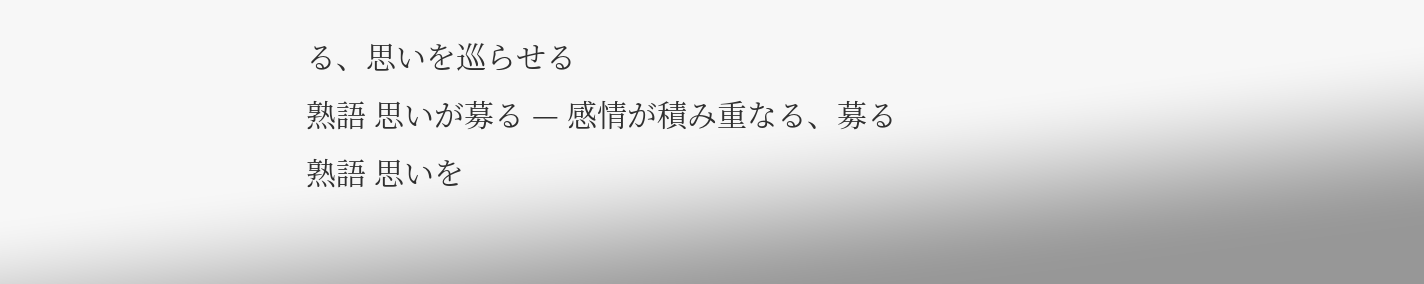る、思いを巡らせる
熟語 思いが募る — 感情が積み重なる、募る
熟語 思いを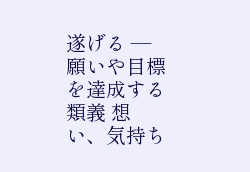遂げる — 願いや目標を達成する
類義 想い、気持ち